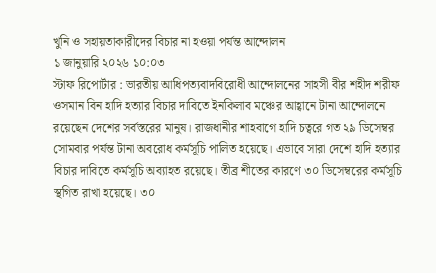খুনি ও সহায়তাকারীদের বিচার না হওয়া পর্যন্ত আন্দোলন
১ জানুয়ারি ২০২৬ ১০:০৩
স্টাফ রিপোর্টার : ভারতীয় আধিপত্যবাদবিরোধী আন্দোলনের সাহসী বীর শহীদ শরীফ ওসমান বিন হাদি হত্যার বিচার দাবিতে ইনকিলাব মঞ্চের আহ্বানে টানা আন্দোলনে রয়েছেন দেশের সর্বস্তরের মানুষ। রাজধানীর শাহবাগে হাদি চত্বরে গত ২৯ ডিসেম্বর সোমবার পর্যন্ত টানা অবরোধ কর্মসূচি পালিত হয়েছে। এভাবে সারা দেশে হাদি হত্যার বিচার দাবিতে কর্মসূচি অব্যাহত রয়েছে। তীব্র শীতের কারণে ৩০ ডিসেম্বরের কর্মসূচি স্থগিত রাখা হয়েছে। ৩০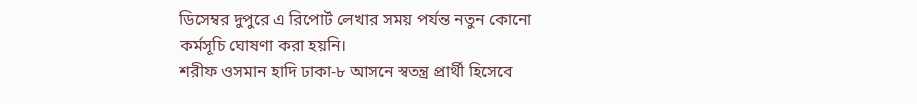ডিসেম্বর দুপুরে এ রিপোর্ট লেখার সময় পর্যন্ত নতুন কোনো কর্মসূচি ঘোষণা করা হয়নি।
শরীফ ওসমান হাদি ঢাকা-৮ আসনে স্বতন্ত্র প্রার্থী হিসেবে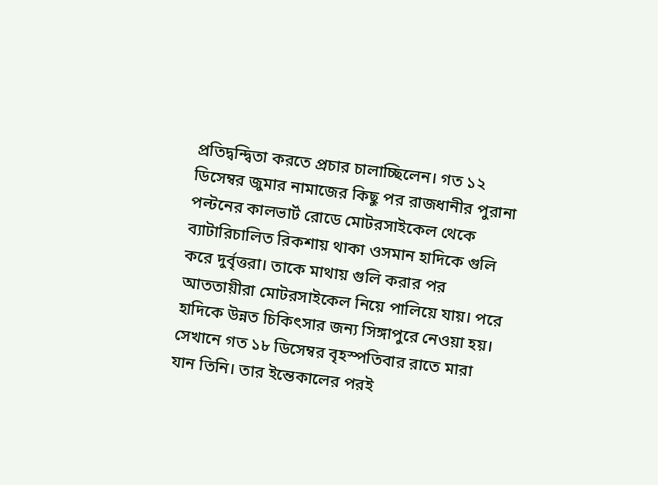প্রতিদ্বন্দ্বিতা করতে প্রচার চালাচ্ছিলেন। গত ১২ ডিসেম্বর জুমার নামাজের কিছু পর রাজধানীর পুরানা পল্টনের কালভার্ট রোডে মোটরসাইকেল থেকে ব্যাটারিচালিত রিকশায় থাকা ওসমান হাদিকে গুলি করে দুর্বৃত্তরা। তাকে মাথায় গুলি করার পর আততায়ীরা মোটরসাইকেল নিয়ে পালিয়ে যায়। পরে হাদিকে উন্নত চিকিৎসার জন্য সিঙ্গাপুরে নেওয়া হয়। সেখানে গত ১৮ ডিসেম্বর বৃহস্পতিবার রাতে মারা যান তিনি। তার ইন্তেকালের পরই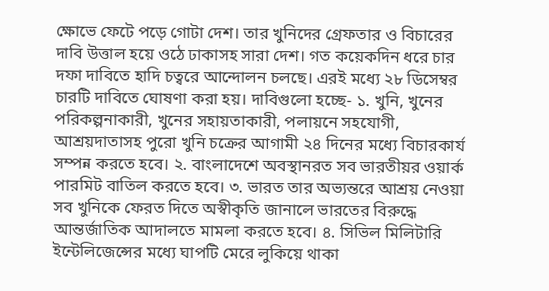ক্ষোভে ফেটে পড়ে গোটা দেশ। তার খুনিদের গ্রেফতার ও বিচারের দাবি উত্তাল হয়ে ওঠে ঢাকাসহ সারা দেশ। গত কয়েকদিন ধরে চার দফা দাবিতে হাদি চত্বরে আন্দোলন চলছে। এরই মধ্যে ২৮ ডিসেম্বর চারটি দাবিতে ঘোষণা করা হয়। দাবিগুলো হচ্ছে- ১. খুনি, খুনের পরিকল্পনাকারী, খুনের সহায়তাকারী, পলায়নে সহযোগী, আশ্রয়দাতাসহ পুরো খুনি চক্রের আগামী ২৪ দিনের মধ্যে বিচারকার্য সম্পন্ন করতে হবে। ২. বাংলাদেশে অবস্থানরত সব ভারতীয়র ওয়ার্ক পারমিট বাতিল করতে হবে। ৩. ভারত তার অভ্যন্তরে আশ্রয় নেওয়া সব খুনিকে ফেরত দিতে অস্বীকৃতি জানালে ভারতের বিরুদ্ধে আন্তর্জাতিক আদালতে মামলা করতে হবে। ৪. সিভিল মিলিটারি ইন্টেলিজেন্সের মধ্যে ঘাপটি মেরে লুকিয়ে থাকা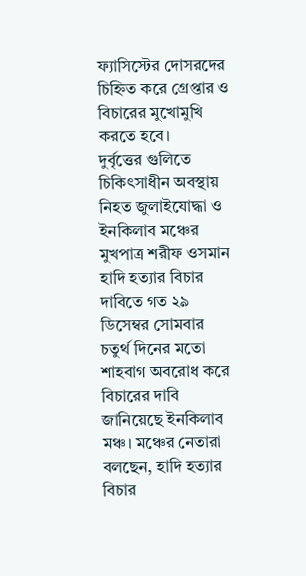ফ্যাসিস্টের দোসরদের চিহ্নিত করে গ্রেপ্তার ও বিচারের মুখোমুখি করতে হবে।
দুর্বৃত্তের গুলিতে চিকিৎসাধীন অবস্থায় নিহত জুলাইযোদ্ধা ও ইনকিলাব মঞ্চের মুখপাত্র শরীফ ওসমান হাদি হত্যার বিচার দাবিতে গত ২৯ ডিসেম্বর সোমবার চতুর্থ দিনের মতো শাহবাগ অবরোধ করে বিচারের দাবি জানিয়েছে ইনকিলাব মঞ্চ। মঞ্চের নেতারা বলছেন, হাদি হত্যার বিচার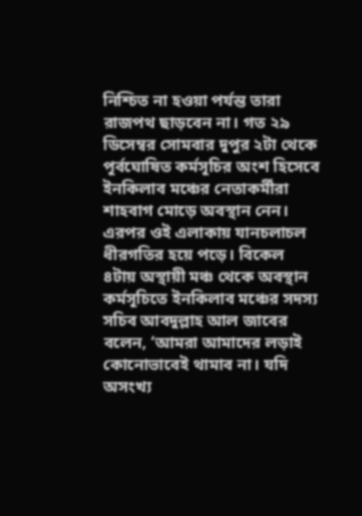নিশ্চিত না হওয়া পর্যন্ত তারা রাজপথ ছাড়বেন না। গত ২৯ ডিসেম্বর সোমবার দুপুর ২টা থেকে পূর্বঘোষিত কর্মসূচির অংশ হিসেবে ইনকিলাব মঞ্চের নেতাকর্মীরা শাহবাগ মোড়ে অবস্থান নেন। এরপর ওই এলাকায় যানচলাচল ধীরগতির হয়ে পড়ে। বিকেল ৪টায় অস্থায়ী মঞ্চ থেকে অবস্থান কর্মসূচিতে ইনকিলাব মঞ্চের সদস্য সচিব আবদুল্লাহ আল জাবের বলেন, ‘আমরা আমাদের লড়াই কোনোভাবেই থামাব না। যদি অসংখ্য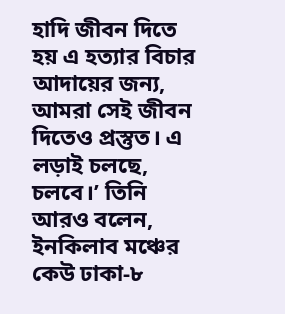হাদি জীবন দিতে হয় এ হত্যার বিচার আদায়ের জন্য, আমরা সেই জীবন দিতেও প্রস্তুত। এ লড়াই চলছে, চলবে।’ তিনি আরও বলেন, ইনকিলাব মঞ্চের কেউ ঢাকা-৮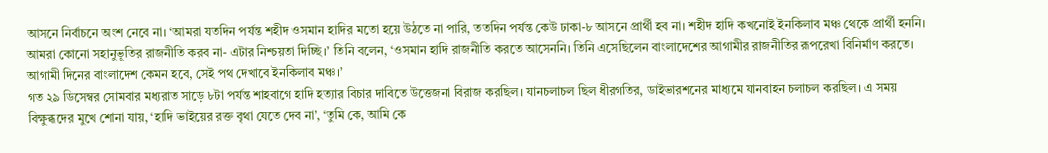আসনে নির্বাচনে অংশ নেবে না। ‘আমরা যতদিন পর্যন্ত শহীদ ওসমান হাদির মতো হয়ে উঠতে না পারি, ততদিন পর্যন্ত কেউ ঢাকা-৮ আসনে প্রার্থী হব না। শহীদ হাদি কখনোই ইনকিলাব মঞ্চ থেকে প্রার্থী হননি। আমরা কোনো সহানুভূতির রাজনীতি করব না- এটার নিশ্চয়তা দিচ্ছি।’ তিনি বলেন, ‘ওসমান হাদি রাজনীতি করতে আসেননি। তিনি এসেছিলেন বাংলাদেশের আগামীর রাজনীতির রূপরেখা বিনির্মাণ করতে। আগামী দিনের বাংলাদেশ কেমন হবে, সেই পথ দেখাবে ইনকিলাব মঞ্চ।’
গত ২৯ ডিসেম্বর সোমবার মধ্যরাত সাড়ে ৮টা পর্যন্ত শাহবাগে হাদি হত্যার বিচার দাবিতে উত্তেজনা বিরাজ করছিল। যানচলাচল ছিল ধীরগতির, ডাইভারশনের মাধ্যমে যানবাহন চলাচল করছিল। এ সময় বিক্ষুব্ধদের মুখে শোনা যায়, ‘হাদি ভাইয়ের রক্ত বৃথা যেতে দেব না’, ‘তুমি কে, আমি কে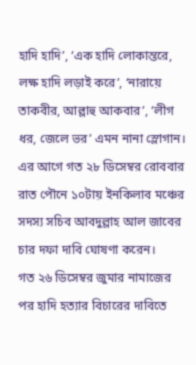হাদি হাদি’, ‘এক হাদি লোকান্তরে, লক্ষ হাদি লড়াই করে’, ‘নারায়ে তাকবীর, আল্লাহু আকবার’, ‘লীগ ধর, জেলে ভর’ এমন নানা স্লোগান। এর আগে গত ২৮ ডিসেম্বর রোববার রাত পৌনে ১০টায় ইনকিলাব মঞ্চের সদস্য সচিব আবদুল্লাহ আল জাবের চার দফা দাবি ঘোষণা করেন।
গত ২৬ ডিসেম্বর জুমার নামাজের পর হাদি হত্যার বিচারের দাবিতে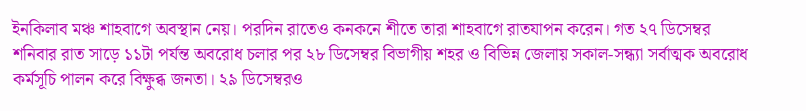ইনকিলাব মঞ্চ শাহবাগে অবস্থান নেয়। পরদিন রাতেও কনকনে শীতে তারা শাহবাগে রাতযাপন করেন। গত ২৭ ডিসেম্বর শনিবার রাত সাড়ে ১১টা পর্যন্ত অবরোধ চলার পর ২৮ ডিসেম্বর বিভাগীয় শহর ও বিভিন্ন জেলায় সকাল-সন্ধ্যা সর্বাত্মক অবরোধ কর্মসূচি পালন করে বিক্ষুব্ধ জনতা। ২৯ ডিসেম্বরও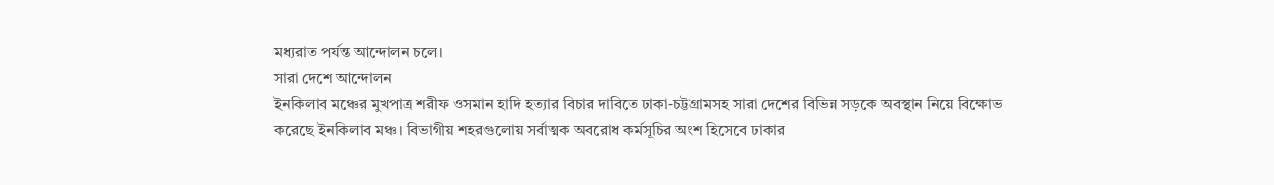মধ্যরাত পর্যন্ত আন্দোলন চলে।
সারা দেশে আন্দোলন
ইনকিলাব মঞ্চের মুখপাত্র শরীফ ওসমান হাদি হত্যার বিচার দাবিতে ঢাকা-চট্টগ্রামসহ সারা দেশের বিভিন্ন সড়কে অবস্থান নিয়ে বিক্ষোভ করেছে ইনকিলাব মঞ্চ। বিভাগীয় শহরগুলোয় সর্বাত্মক অবরোধ কর্মসূচির অংশ হিসেবে ঢাকার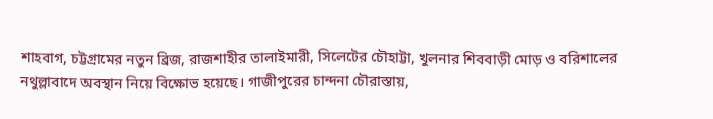শাহবাগ, চট্টগ্রামের নতুন ব্রিজ, রাজশাহীর তালাইমারী, সিলেটের চৌহাট্টা, খুলনার শিববাড়ী মোড় ও বরিশালের নথুল্লাবাদে অবস্থান নিয়ে বিক্ষোভ হয়েছে। গাজীপুরের চান্দনা চৌরাস্তায়,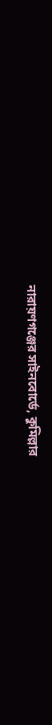নারায়ণগঞ্জের সাইনবোর্ডে, কুমিল্লার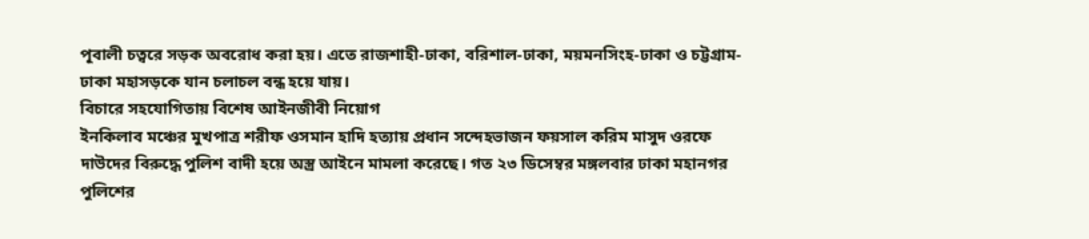পূবালী চত্বরে সড়ক অবরোধ করা হয়। এতে রাজশাহী-ঢাকা, বরিশাল-ঢাকা, ময়মনসিংহ-ঢাকা ও চট্টগ্রাম-ঢাকা মহাসড়কে যান চলাচল বন্ধ হয়ে যায়।
বিচারে সহযোগিতায় বিশেষ আইনজীবী নিয়োগ
ইনকিলাব মঞ্চের মুখপাত্র শরীফ ওসমান হাদি হত্যায় প্রধান সন্দেহভাজন ফয়সাল করিম মাসুদ ওরফে দাউদের বিরুদ্ধে পুলিশ বাদী হয়ে অস্ত্র আইনে মামলা করেছে। গত ২৩ ডিসেম্বর মঙ্গলবার ঢাকা মহানগর পুলিশের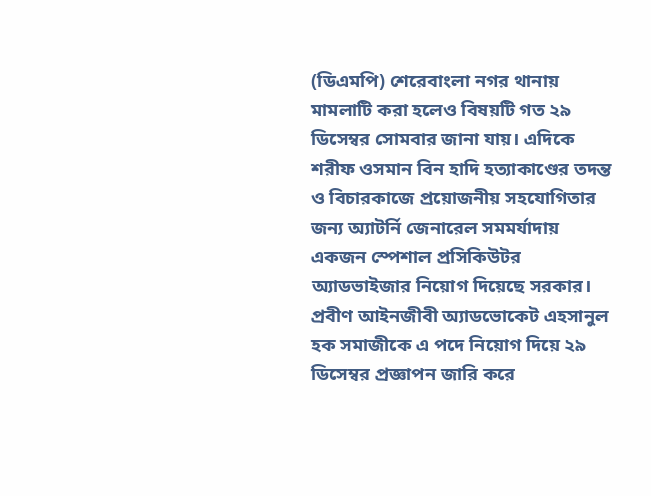(ডিএমপি) শেরেবাংলা নগর থানায় মামলাটি করা হলেও বিষয়টি গত ২৯ ডিসেম্বর সোমবার জানা যায়। এদিকে শরীফ ওসমান বিন হাদি হত্যাকাণ্ডের তদন্ত ও বিচারকাজে প্রয়োজনীয় সহযোগিতার জন্য অ্যাটর্নি জেনারেল সমমর্যাদায় একজন স্পেশাল প্রসিকিউটর অ্যাডভাইজার নিয়োগ দিয়েছে সরকার। প্রবীণ আইনজীবী অ্যাডভোকেট এহসানুল হক সমাজীকে এ পদে নিয়োগ দিয়ে ২৯ ডিসেম্বর প্রজ্ঞাপন জারি করে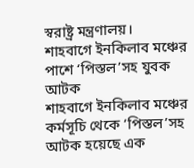স্বরাষ্ট্র মন্ত্রণালয়।
শাহবাগে ইনকিলাব মঞ্চের পাশে ‘পিস্তল’সহ যুবক আটক
শাহবাগে ইনকিলাব মঞ্চের কর্মসূচি থেকে ‘পিস্তল’সহ আটক হয়েছে এক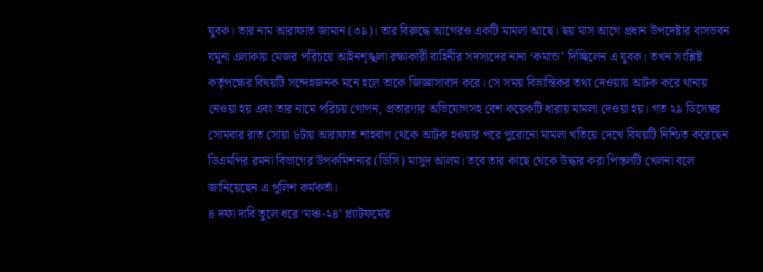যুবক। তার নাম আরাফাত জামান (৩৯)। তার বিরুদ্ধে আগেরও একটি মামলা আছে। ছয় মাস আগে প্রধান উপদেষ্টার বাসভবন যমুনা এলাকায় মেজর পরিচয়ে আইনশৃঙ্খলা রক্ষাকারী বাহিনীর সদস্যদের নানা ‘কমান্ড’ দিচ্ছিলেন এ যুবক। তখন সংশ্লিষ্ট কর্তৃপক্ষের বিষয়টি সন্দেহজনক মনে হলে তাকে জিজ্ঞাসাবাদ করে। সে সময় বিভ্রান্তিকর তথ্য দেওয়ায় আটক করে থানায় নেওয়া হয় এবং তার নামে পরিচয় গোপন, প্রতারণার অভিযোগসহ বেশ কয়েকটি ধারায় মামলা দেওয়া হয়। গত ২৯ ডিসেম্বর সোমবার রাত সোয়া ৮টায় আরাফাত শাহবাগ থেকে আটক হওয়ার পরে পুরোনো মামলা খতিয়ে দেখে বিষয়টি নিশ্চিত করেছেন ডিএমপির রমনা বিভাগের উপকমিশনার (ডিসি) মাসুদ আলম। তবে তার কাছে থেকে উদ্ধার করা পিস্তলটি খেলনা বলে জানিয়েছেন এ পুলিশ কর্মকর্তা।
৪ দফা দাবি তুলে ধরে ‘মঞ্চ-২৪’ প্ল্যাটফর্মের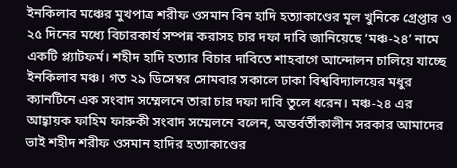ইনকিলাব মঞ্চের মুখপাত্র শরীফ ওসমান বিন হাদি হত্যাকাণ্ডের মূল খুনিকে গ্রেপ্তার ও ২৫ দিনের মধ্যে বিচারকার্য সম্পন্ন করাসহ চার দফা দাবি জানিয়েছে ‘মঞ্চ-২৪’ নামে একটি প্ল্যাটফর্ম। শহীদ হাদি হত্যার বিচার দাবিতে শাহবাগে আন্দোলন চালিয়ে যাচ্ছে ইনকিলাব মঞ্চ। গত ২৯ ডিসেম্বর সোমবার সকালে ঢাকা বিশ্ববিদ্যালয়ের মধুর ক্যানটিনে এক সংবাদ সম্মেলনে তারা চার দফা দাবি তুলে ধরেন। মঞ্চ-২৪ এর আহ্বায়ক ফাহিম ফারুকী সংবাদ সম্মেলনে বলেন, অন্তর্বর্তীকালীন সরকার আমাদের ভাই শহীদ শরীফ ওসমান হাদির হত্যাকাণ্ডের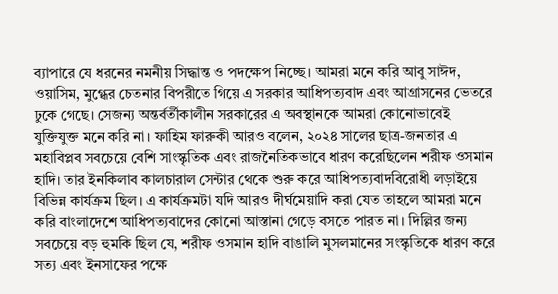ব্যাপারে যে ধরনের নমনীয় সিদ্ধান্ত ও পদক্ষেপ নিচ্ছে। আমরা মনে করি আবু সাঈদ, ওয়াসিম, মুগ্ধের চেতনার বিপরীতে গিয়ে এ সরকার আধিপত্যবাদ এবং আগ্রাসনের ভেতরে ঢুকে গেছে। সেজন্য অন্তর্বর্তীকালীন সরকারের এ অবস্থানকে আমরা কোনোভাবেই যুক্তিযুক্ত মনে করি না। ফাহিম ফারুকী আরও বলেন, ২০২৪ সালের ছাত্র-জনতার এ মহাবিপ্লব সবচেয়ে বেশি সাংস্কৃতিক এবং রাজনৈতিকভাবে ধারণ করেছিলেন শরীফ ওসমান হাদি। তার ইনকিলাব কালচারাল সেন্টার থেকে শুরু করে আধিপত্যবাদবিরোধী লড়াইয়ে বিভিন্ন কার্যক্রম ছিল। এ কার্যক্রমটা যদি আরও দীর্ঘমেয়াদি করা যেত তাহলে আমরা মনে করি বাংলাদেশে আধিপত্যবাদের কোনো আস্তানা গেড়ে বসতে পারত না। দিল্লির জন্য সবচেয়ে বড় হুমকি ছিল যে, শরীফ ওসমান হাদি বাঙালি মুসলমানের সংস্কৃতিকে ধারণ করে সত্য এবং ইনসাফের পক্ষে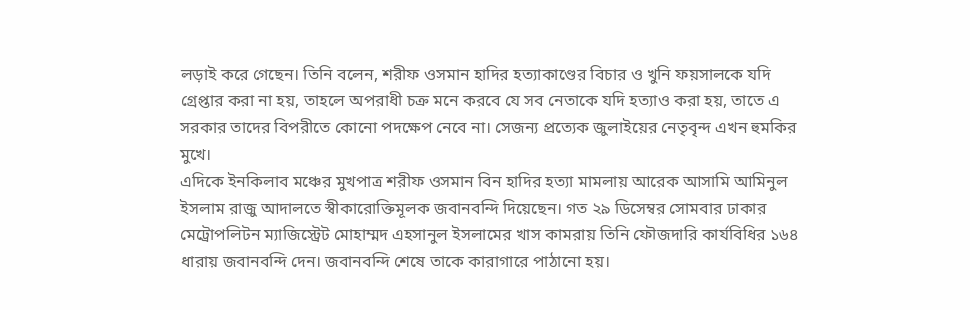লড়াই করে গেছেন। তিনি বলেন, শরীফ ওসমান হাদির হত্যাকাণ্ডের বিচার ও খুনি ফয়সালকে যদি গ্রেপ্তার করা না হয়, তাহলে অপরাধী চক্র মনে করবে যে সব নেতাকে যদি হত্যাও করা হয়, তাতে এ সরকার তাদের বিপরীতে কোনো পদক্ষেপ নেবে না। সেজন্য প্রত্যেক জুলাইয়ের নেতৃবৃন্দ এখন হুমকির মুখে।
এদিকে ইনকিলাব মঞ্চের মুখপাত্র শরীফ ওসমান বিন হাদির হত্যা মামলায় আরেক আসামি আমিনুল ইসলাম রাজু আদালতে স্বীকারোক্তিমূলক জবানবন্দি দিয়েছেন। গত ২৯ ডিসেম্বর সোমবার ঢাকার মেট্রোপলিটন ম্যাজিস্ট্রেট মোহাম্মদ এহসানুল ইসলামের খাস কামরায় তিনি ফৌজদারি কার্যবিধির ১৬৪ ধারায় জবানবন্দি দেন। জবানবন্দি শেষে তাকে কারাগারে পাঠানো হয়।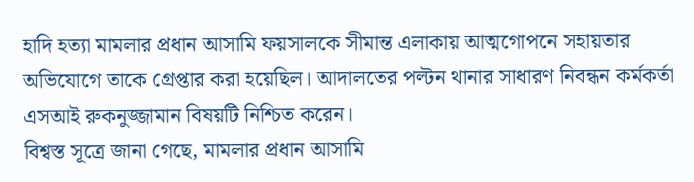হাদি হত্যা মামলার প্রধান আসামি ফয়সালকে সীমান্ত এলাকায় আত্মগোপনে সহায়তার অভিযোগে তাকে গ্রেপ্তার করা হয়েছিল। আদালতের পল্টন থানার সাধারণ নিবন্ধন কর্মকর্তা এসআই রুকনুজ্জামান বিষয়টি নিশ্চিত করেন।
বিশ্বস্ত সূত্রে জানা গেছে, মামলার প্রধান আসামি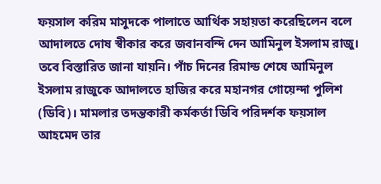ফয়সাল করিম মাসুদকে পালাতে আর্থিক সহায়তা করেছিলেন বলে আদালতে দোষ স্বীকার করে জবানবন্দি দেন আমিনুল ইসলাম রাজু। তবে বিস্তারিত জানা যায়নি। পাঁচ দিনের রিমান্ড শেষে আমিনুল ইসলাম রাজুকে আদালতে হাজির করে মহানগর গোয়েন্দা পুলিশ (ডিবি)। মামলার তদন্তকারী কর্মকর্তা ডিবি পরিদর্শক ফয়সাল আহমেদ তার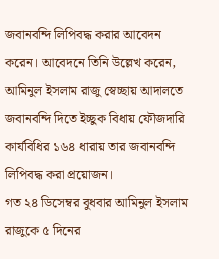জবানবন্দি লিপিবদ্ধ করার আবেদন করেন। আবেদনে তিনি উল্লেখ করেন, আমিনুল ইসলাম রাজু স্বেচ্ছায় আদালতে জবানবন্দি দিতে ইচ্ছুক বিধায় ফৌজদারি কার্যবিধির ১৬৪ ধারায় তার জবানবন্দি লিপিবদ্ধ করা প্রয়োজন।
গত ২৪ ডিসেম্বর বুধবার আমিনুল ইসলাম রাজুকে ৫ দিনের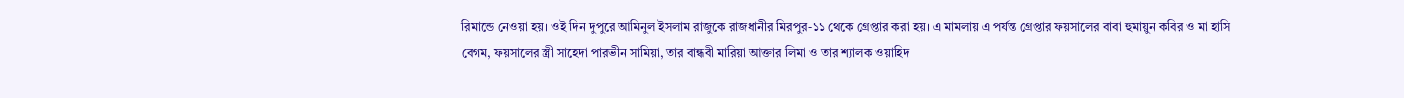রিমান্ডে নেওয়া হয়। ওই দিন দুপুরে আমিনুল ইসলাম রাজুকে রাজধানীর মিরপুর-১১ থেকে গ্রেপ্তার করা হয়। এ মামলায় এ পর্যন্ত গ্রেপ্তার ফয়সালের বাবা হুমায়ুন কবির ও মা হাসি বেগম, ফয়সালের স্ত্রী সাহেদা পারভীন সামিয়া, তার বান্ধবী মারিয়া আক্তার লিমা ও তার শ্যালক ওয়াহিদ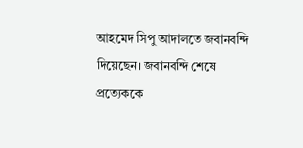আহমেদ সিপু আদালতে জবানবন্দি দিয়েছেন। জবানবন্দি শেষে প্রত্যেককে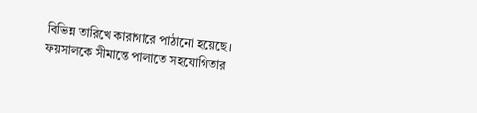বিভিন্ন তারিখে কারাগারে পাঠানো হয়েছে। ফয়সালকে সীমান্তে পালাতে সহযোগিতার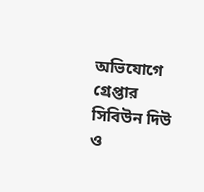অভিযোগে গ্রেপ্তার সিবিউন দিউ ও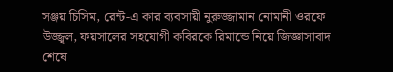সঞ্জয় চিসিম, রেন্ট-এ কার ব্যবসায়ী নুরুজ্জামান নোমানী ওরফে উজ্জ্বল, ফয়সালের সহযোগী কবিরকে রিমান্ডে নিয়ে জিজ্ঞাসাবাদ শেষে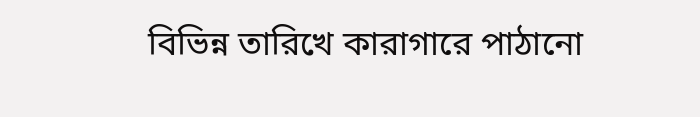বিভিন্ন তারিখে কারাগারে পাঠানো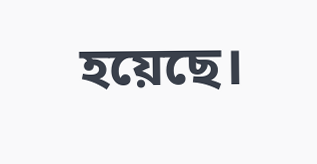হয়েছে।